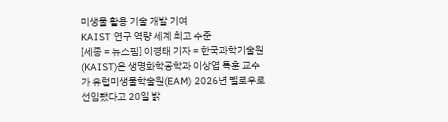미생물 활용 기술 개발 기여
KAIST 연구 역량 세계 최고 수준
[세종 = 뉴스핌] 이경태 기자 = 한국과학기술원(KAIST)은 생명화학공학과 이상엽 특훈 교수가 유럽미생물학술원(EAM) 2026년 펠로우로 선임됐다고 20일 밝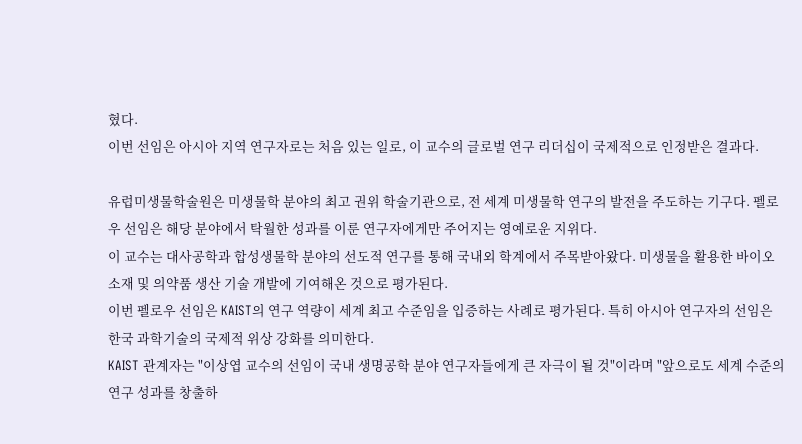혔다.
이번 선임은 아시아 지역 연구자로는 처음 있는 일로, 이 교수의 글로벌 연구 리더십이 국제적으로 인정받은 결과다.

유럽미생물학술원은 미생물학 분야의 최고 권위 학술기관으로, 전 세계 미생물학 연구의 발전을 주도하는 기구다. 펠로우 선임은 해당 분야에서 탁월한 성과를 이룬 연구자에게만 주어지는 영예로운 지위다.
이 교수는 대사공학과 합성생물학 분야의 선도적 연구를 통해 국내외 학계에서 주목받아왔다. 미생물을 활용한 바이오 소재 및 의약품 생산 기술 개발에 기여해온 것으로 평가된다.
이번 펠로우 선임은 KAIST의 연구 역량이 세계 최고 수준임을 입증하는 사례로 평가된다. 특히 아시아 연구자의 선임은 한국 과학기술의 국제적 위상 강화를 의미한다.
KAIST 관계자는 "이상엽 교수의 선임이 국내 생명공학 분야 연구자들에게 큰 자극이 될 것"이라며 "앞으로도 세계 수준의 연구 성과를 창출하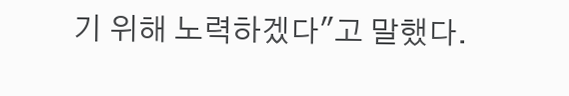기 위해 노력하겠다"고 말했다.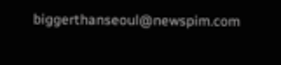biggerthanseoul@newspim.com